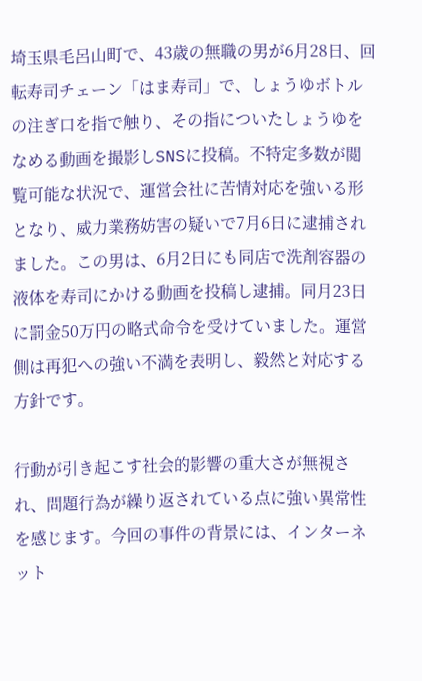埼玉県毛呂山町で、43歳の無職の男が6月28日、回転寿司チェーン「はま寿司」で、しょうゆボトルの注ぎ口を指で触り、その指についたしょうゆをなめる動画を撮影しSNSに投稿。不特定多数が閲覧可能な状況で、運営会社に苦情対応を強いる形となり、威力業務妨害の疑いで7月6日に逮捕されました。この男は、6月2日にも同店で洗剤容器の液体を寿司にかける動画を投稿し逮捕。同月23日に罰金50万円の略式命令を受けていました。運営側は再犯への強い不満を表明し、毅然と対応する方針です。

行動が引き起こす社会的影響の重大さが無視され、問題行為が繰り返されている点に強い異常性を感じます。今回の事件の背景には、インターネット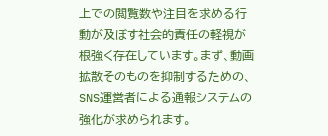上での閲覧数や注目を求める行動が及ぼす社会的責任の軽視が根強く存在しています。まず、動画拡散そのものを抑制するための、SNS運営者による通報システムの強化が求められます。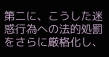第二に、こうした迷惑行為への法的処罰をさらに厳格化し、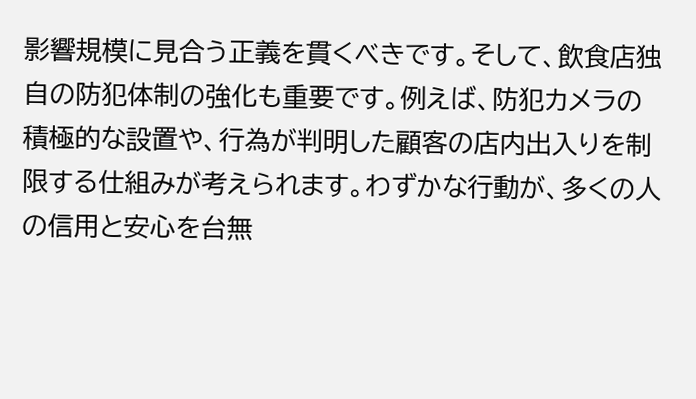影響規模に見合う正義を貫くべきです。そして、飲食店独自の防犯体制の強化も重要です。例えば、防犯カメラの積極的な設置や、行為が判明した顧客の店内出入りを制限する仕組みが考えられます。わずかな行動が、多くの人の信用と安心を台無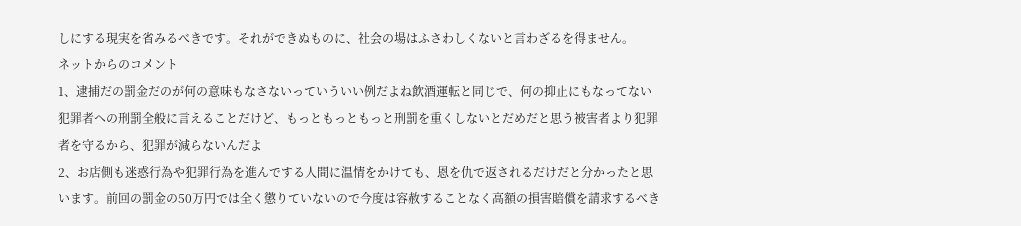しにする現実を省みるべきです。それができぬものに、社会の場はふさわしくないと言わざるを得ません。
ネットからのコメント
1、逮捕だの罰金だのが何の意味もなさないっていういい例だよね飲酒運転と同じで、何の抑止にもなってない犯罪者への刑罰全般に言えることだけど、もっともっともっと刑罰を重くしないとだめだと思う被害者より犯罪者を守るから、犯罪が減らないんだよ
2、お店側も迷惑行為や犯罪行為を進んでする人間に温情をかけても、恩を仇で返されるだけだと分かったと思います。前回の罰金の50万円では全く懲りていないので今度は容赦することなく高額の損害賠償を請求するべき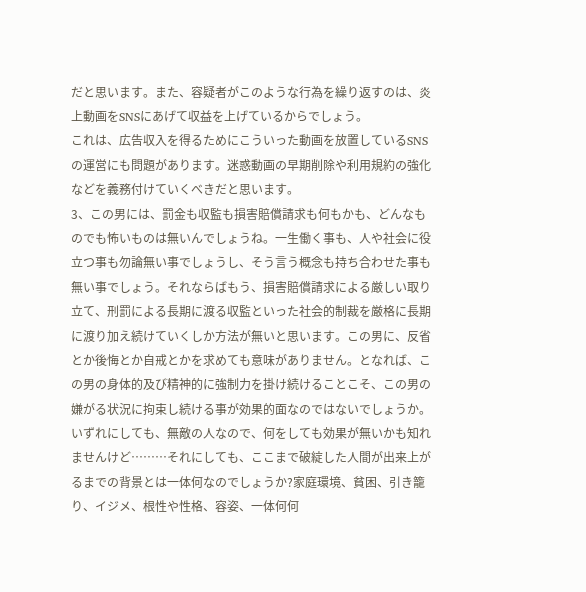だと思います。また、容疑者がこのような行為を繰り返すのは、炎上動画をSNSにあげて収益を上げているからでしょう。
これは、広告収入を得るためにこういった動画を放置しているSNSの運営にも問題があります。迷惑動画の早期削除や利用規約の強化などを義務付けていくべきだと思います。
3、この男には、罰金も収監も損害賠償請求も何もかも、どんなものでも怖いものは無いんでしょうね。一生働く事も、人や社会に役立つ事も勿論無い事でしょうし、そう言う概念も持ち合わせた事も無い事でしょう。それならばもう、損害賠償請求による厳しい取り立て、刑罰による長期に渡る収監といった社会的制裁を厳格に長期に渡り加え続けていくしか方法が無いと思います。この男に、反省とか後悔とか自戒とかを求めても意味がありません。となれば、この男の身体的及び精神的に強制力を掛け続けることこそ、この男の嫌がる状況に拘束し続ける事が効果的面なのではないでしょうか。いずれにしても、無敵の人なので、何をしても効果が無いかも知れませんけど………それにしても、ここまで破綻した人間が出来上がるまでの背景とは一体何なのでしょうか?家庭環境、貧困、引き籠り、イジメ、根性や性格、容姿、一体何何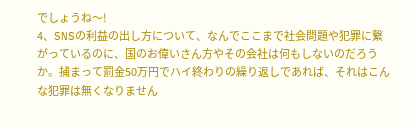でしょうね〜!
4、SNSの利益の出し方について、なんでここまで社会問題や犯罪に繋がっているのに、国のお偉いさん方やその会社は何もしないのだろうか。捕まって罰金50万円でハイ終わりの繰り返しであれば、それはこんな犯罪は無くなりません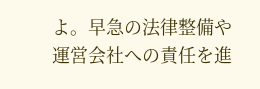よ。早急の法律整備や運営会社への責任を進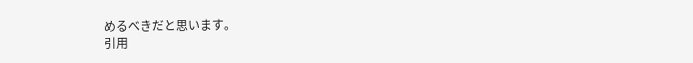めるべきだと思います。
引用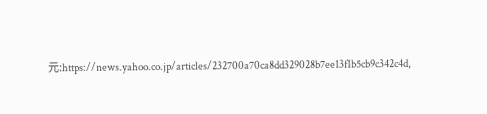元:https://news.yahoo.co.jp/articles/232700a70ca8dd329028b7ee13f1b5cb9c342c4d,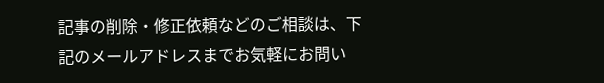記事の削除・修正依頼などのご相談は、下記のメールアドレスまでお気軽にお問い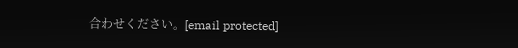合わせください。[email protected]